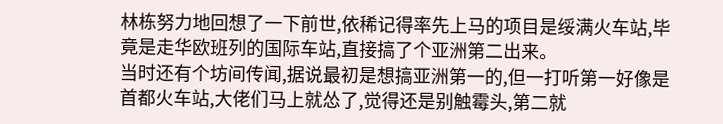林栋努力地回想了一下前世,依稀记得率先上马的项目是绥满火车站,毕竟是走华欧班列的国际车站,直接搞了个亚洲第二出来。
当时还有个坊间传闻,据说最初是想搞亚洲第一的,但一打听第一好像是首都火车站,大佬们马上就怂了,觉得还是别触霉头,第二就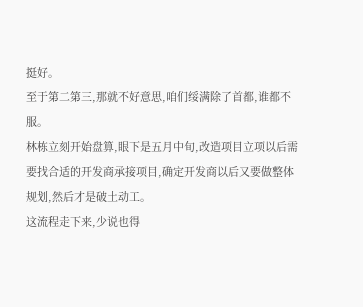挺好。
至于第二第三,那就不好意思,咱们绥满除了首都,谁都不服。
林栋立刻开始盘算,眼下是五月中旬,改造项目立项以后需要找合适的开发商承接项目,确定开发商以后又要做整体规划,然后才是破土动工。
这流程走下来,少说也得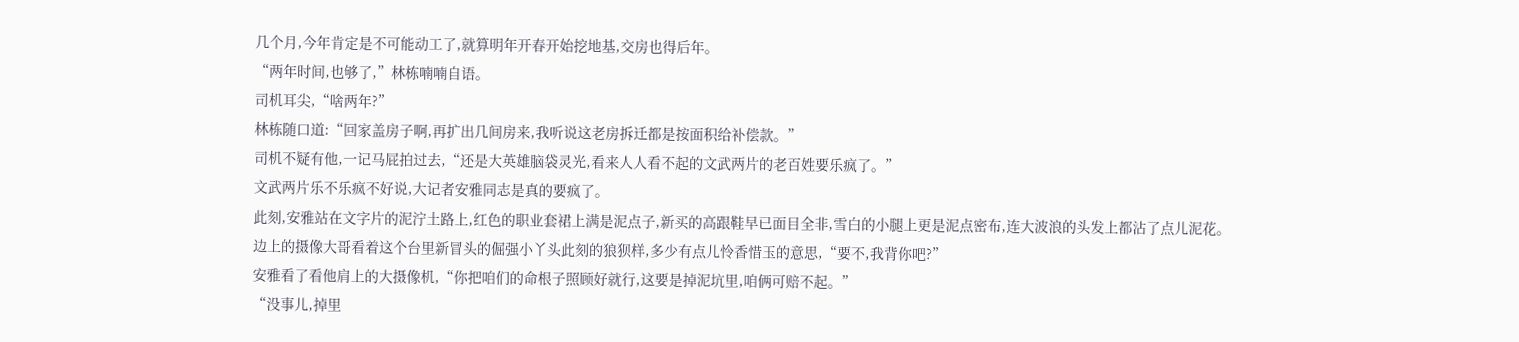几个月,今年肯定是不可能动工了,就算明年开春开始挖地基,交房也得后年。
“两年时间,也够了,”林栋喃喃自语。
司机耳尖,“啥两年?”
林栋随口道:“回家盖房子啊,再扩出几间房来,我听说这老房拆迁都是按面积给补偿款。”
司机不疑有他,一记马屁拍过去,“还是大英雄脑袋灵光,看来人人看不起的文武两片的老百姓要乐疯了。”
文武两片乐不乐疯不好说,大记者安雅同志是真的要疯了。
此刻,安雅站在文字片的泥泞土路上,红色的职业套裙上满是泥点子,新买的高跟鞋早已面目全非,雪白的小腿上更是泥点密布,连大波浪的头发上都沾了点儿泥花。
边上的摄像大哥看着这个台里新冒头的倔强小丫头此刻的狼狈样,多少有点儿怜香惜玉的意思,“要不,我背你吧?”
安雅看了看他肩上的大摄像机,“你把咱们的命根子照顾好就行,这要是掉泥坑里,咱俩可赔不起。”
“没事儿,掉里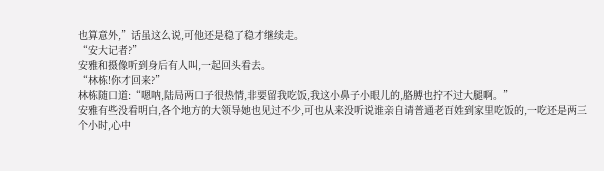也算意外,”话虽这么说,可他还是稳了稳才继续走。
“安大记者?”
安雅和摄像听到身后有人叫,一起回头看去。
“林栋!你才回来?”
林栋随口道:“嗯呐,陆局两口子很热情,非要留我吃饭,我这小鼻子小眼儿的,胳膊也拧不过大腿啊。”
安雅有些没看明白,各个地方的大领导她也见过不少,可也从来没听说谁亲自请普通老百姓到家里吃饭的,一吃还是两三个小时,心中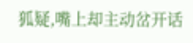狐疑,嘴上却主动岔开话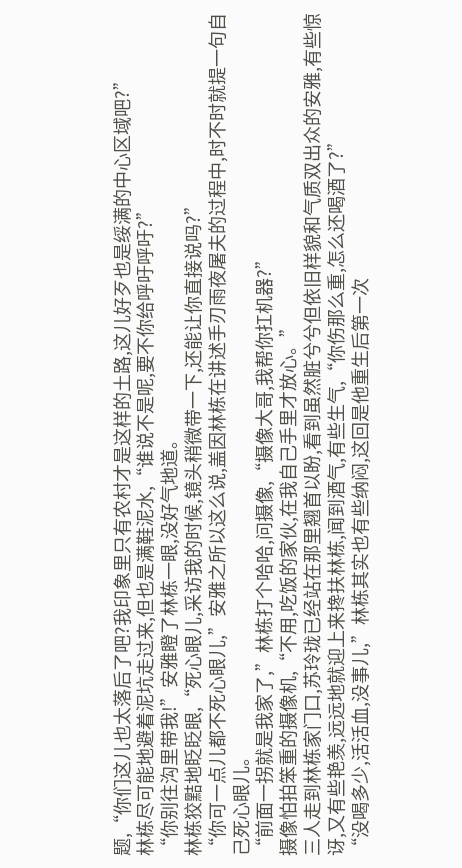题,“你们这儿也太落后了吧?我印象里只有农村才是这样的土路,这儿好歹也是绥满的中心区域吧?”
林栋尽可能地避着泥坑走过来,但也是满鞋泥水,“谁说不是呢,要不你给呼吁呼吁?”
“你别往沟里带我!”安雅瞪了林栋一眼,没好气地道。
林栋狡黠地眨眨眼,“死心眼儿,采访我的时候,镜头稍微带一下,还能让你直接说吗?”
“你可一点儿都不死心眼儿,”安雅之所以这么说,盖因林栋在讲述手刃雨夜屠夫的过程中,时不时就提一句自己死心眼儿。
“前面一拐就是我家了,”林栋打个哈哈,问摄像,“摄像大哥,我帮你扛机器?”
摄像怕拍笨重的摄像机,“不用,吃饭的家伙,在我自己手里才放心。”
三人走到林栋家门口,苏玲珑已经站在那里翘首以盼,看到虽然脏兮兮但依旧样貌和气质双出众的安雅,有些惊讶,又有些艳羡,远远地就迎上来搀扶林栋,闻到酒气,有些生气,“你伤那么重,怎么还喝酒了?”
“没喝多少,活活血,没事儿,”林栋其实也有些纳闷,这回是他重生后第一次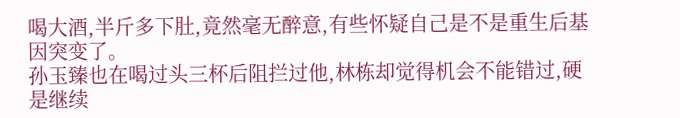喝大酒,半斤多下肚,竟然毫无醉意,有些怀疑自己是不是重生后基因突变了。
孙玉臻也在喝过头三杯后阻拦过他,林栋却觉得机会不能错过,硬是继续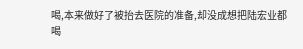喝,本来做好了被抬去医院的准备,却没成想把陆宏业都喝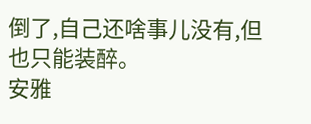倒了,自己还啥事儿没有,但也只能装醉。
安雅